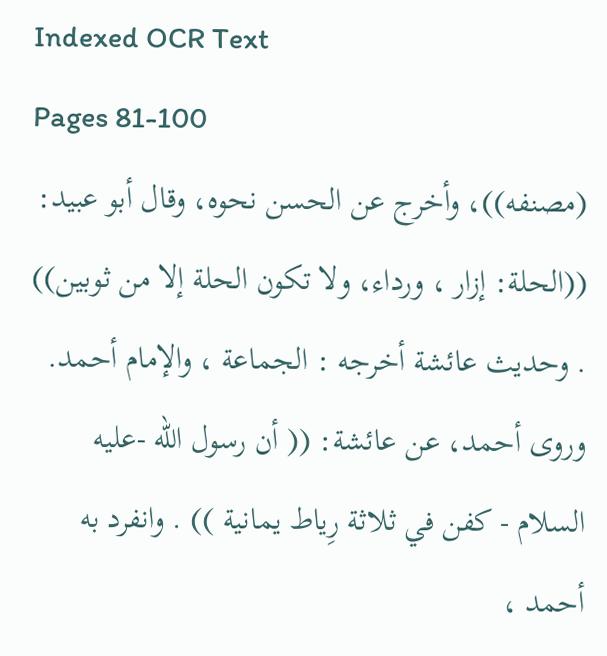Indexed OCR Text
Pages 81-100
(مصنفه))، وأخرج عن الحسن نحوه، وقال أبو عبيد: ((الحلة: إزار ، ورداء، ولا تكون الحلة إلا من ثوبين)) . وحديث عائشة أخرجه : الجماعة ، والإمام أحمد. وروى أحمد، عن عائشة: (( أن رسول الله -عليه السلام - كفن في ثلاثة رِياط يمانية )) . وانفرد به أحمد ،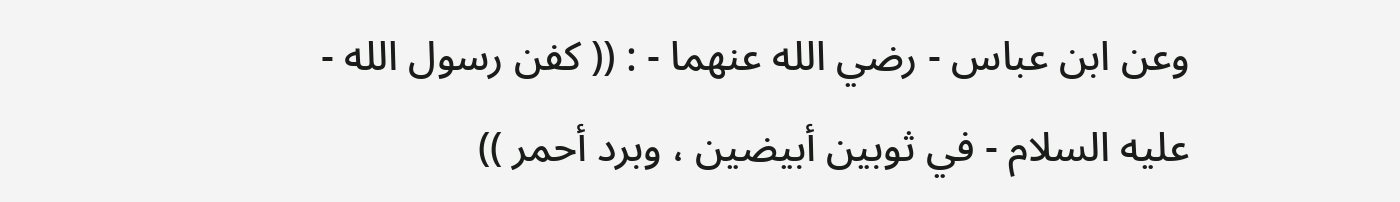وعن ابن عباس - رضي الله عنهما - : (( كفن رسول الله - عليه السلام - في ثوبين أبيضين ، وبرد أحمر ))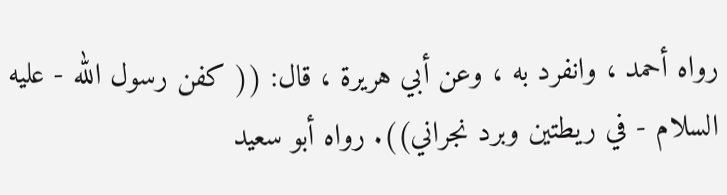رواه أحمد ، وانفرد به ، وعن أبي هريرة ، قال: (( كفن رسول الله - عليه السلام - في ريطتين وبرد نجراني)). رواه أبو سعيد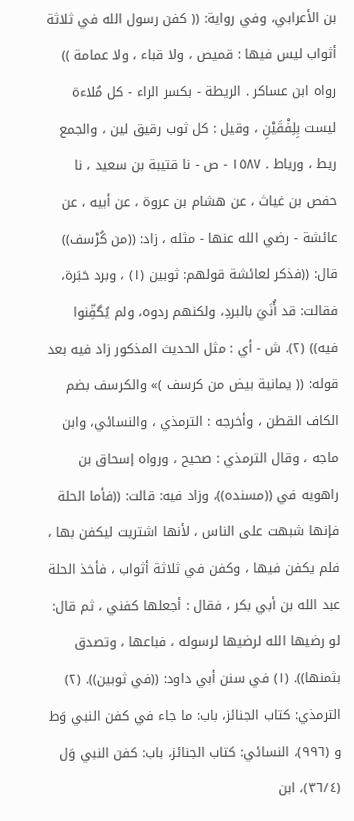بن الأعرابي، وفي رواية: (( كفن رسول الله في ثلاثة أثواب ليس فيها : قميص ، ولا قباء ، ولا عمامة )) رواه ابن عساكر . الريطة - بكسر الراء - كل مُلاءة ليست بِلِفْقَيْنِ ، وقيل : كل ثوب رقيق لين ، والجمع ريط ، ورياط . ١٥٨٧ - ص - نا قتيبة بن سعيد ، نا حفص بن غياث ، عن هشام بن عروة ، عن أبيه ، عن عائشة - رضي الله عنها - مثله ، زاد: ((من كُرْسف)) قال: ((فذكر لعائشة قولهم: ثوبين (١) ، وبرد حَبَرة، فقالت: قد أُنَيَ بالبردِ، ولكنهم ردوه، ولم یُگفِّنوا فيه)) (٢). ش - أي : مثل الحديث المذكور زاد فيه بعد قوله: (( يمانية بيض من كرسف )» والكرسف بضم الكاف القطن ، وأخرجه : الترمذي ، والنسائي، وابن ماجه ، وقال الترمذي : صحيح ، ورواه إسحاق بن راهويه في ((مسنده))، وزاد فيه: قالت: ((فأما الحلة فإنها شبهت على الناس ، لأنها اشتريت ليكفن بها ، فلم يكفن فيها ، وكفن في ثلاثة أثواب ، فأخذ الحلة عبد الله بن أبي بكر ، فقال : أجعلها كفني ، ثم قال: لو رضيها الله لرضيها لرسوله ، فباعها ، وتصدق بثمنها)). (١) في سنن أبي داود: ((في ثوبين)). (٢) الترمذي: كتاب الجنائز، باب: ما جاء في كفن النبي وَط و (٩٩٦)، النسائي: كتاب الجنائز، باب: كفن النبي وَل (٣٦/٤)، ابن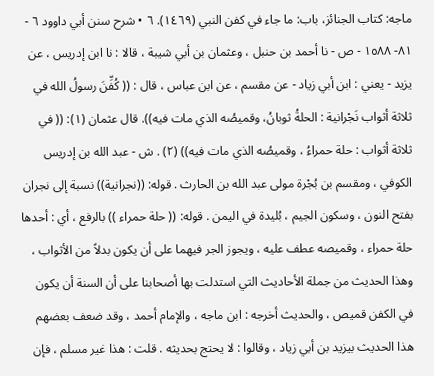ماجه: كتاب الجنائز، باب: ما جاء في كفن النبي (١٤٦٩). ٦ • شرح سنن أبي داوود ٦ - ٨١- ١٥٨٨ - ص - نا أحمد بن حنبل ، وعثمان بن أبي شيبة ، قالا : نا ابن إدريس ، عن یزید - يعني : ابن أبي زياد - عن مقسم ، عن ابن عباس ، قال : (( كُفِّنَ رسولُ الله في ثلاثة أثواب نَجْرانية : الحلةُ ثوبانُ، وقميصُه الذي مات فيه)). قال عثمان (١): (( في ثلاثة أثواب : حلة حمراءُ ، وقميصُه الذي مات فيه)) (٢) . ش - عبد الله بن إدريس الكوفي ، ومقسم بن بُجْرة مولى عبد الله بن الحارث . قوله: ((نجرانية)) نسبة إلى نجران بفتح النون ، وسكون الجيم ، بُليدة في اليمن . قوله: (( حلة حمراء )) بالرفع ، أي : أحدها حلة حمراء ، وقميصه عطف عليه ، ويجوز الجر فيهما على أن يكون بدلاً من الأثواب ، وهذا الحديث من جملة الأحاديث التي استدلت بها أصحابنا على أن السنة أن يكون في الكفن قميص ، والحديث أخرجه : ابن ماجه ، والإمام أحمد ، وقد ضعف بعضهم هذا الحديث بيزيد بن أبي زياد ، وقالوا : لا يحتج بحديثه . قلت : هذا غير مسلم ، فإن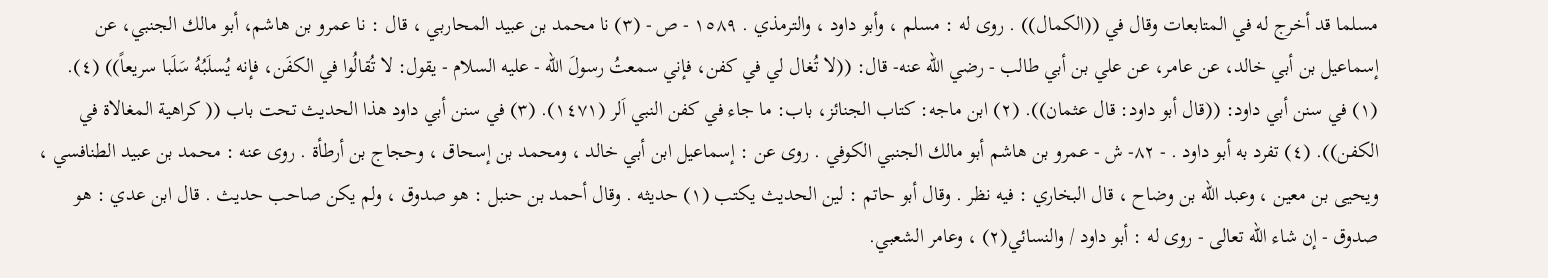مسلما قد أخرج له في المتابعات وقال في ((الكمال)) . روى له : مسلم ، وأبو داود ، والترمذي . ١٥٨٩ - ص - (٣) نا محمد بن عبيد المحاربي ، قال : نا عمرو بن هاشم، أبو مالك الجنبي، عن إسماعيل بن أبي خالد، عن عامر، عن علي بن أبي طالب - رضي الله عنه- قال: ((لا تُغال لي في كفن، فإني سمعتُ رسولَ الله - عليه السلام - يقول: لا تُقالُوا في الكفَن، فإنه يُسلَبُهُ سَلَبا سريعاً)) (٤). (١) في سنن أبي داود: ((قال أبو داود: قال عثمان)). (٢) ابن ماجه: كتاب الجنائز، باب: ما جاء في كفن النبي اَلر (١٤٧١). (٣) في سنن أبي داود هذا الحديث تحت باب (( كراهية المغالاة في الكفن)). (٤) تفرد به أبو داود . - ٨٢- ش - عمرو بن هاشم أبو مالك الجنبي الكوفي . روى عن : إسماعيل ابن أبي خالد ، ومحمد بن إسحاق ، وحجاج بن أرطأة . روى عنه : محمد بن عبيد الطنافسي ، ويحيى بن معين ، وعبد الله بن وضاح ، قال البخاري : فيه نظر . وقال أبو حاتم : لين الحديث يكتب (١) حديثه . وقال أحمد بن حنبل : هو صدوق ، ولم يكن صاحب حديث . قال ابن عدي : هو صدوق - إن شاء الله تعالى - روى له : أبو داود / والنسائي(٢) ، وعامر الشعبي.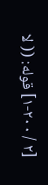[٢ / ٢٠٠-١] قوله: (( لا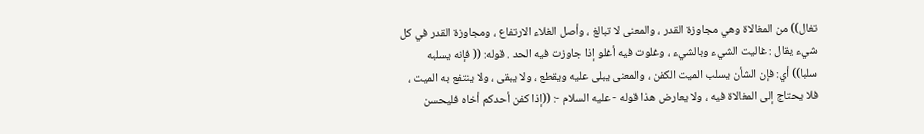تغال)) من المغالاة وهي مجاوزة القدر ، والمعنى لا تبالغ ، وأصل الغلاء الارتفاع ، ومجاوزة القدر في كل شيء يقال : غاليت الشيء وبالشيء ، وغلوت فيه أغلو إذا جاوزت فيه الحد . قوله: (( فإنه يسلبه سلبا)) أي: فإن الشأن يسلب الميت الكفن ، والمعنى يبلى عليه ويقطع ، ولا يبقى ، ولا ينتفع به الميت ، فلا يحتاج إلى المغالاة فيه ، ولا يعارض هذا قوله - عليه السلام -: ((إذا كفن أحدكم أخاه فليحسن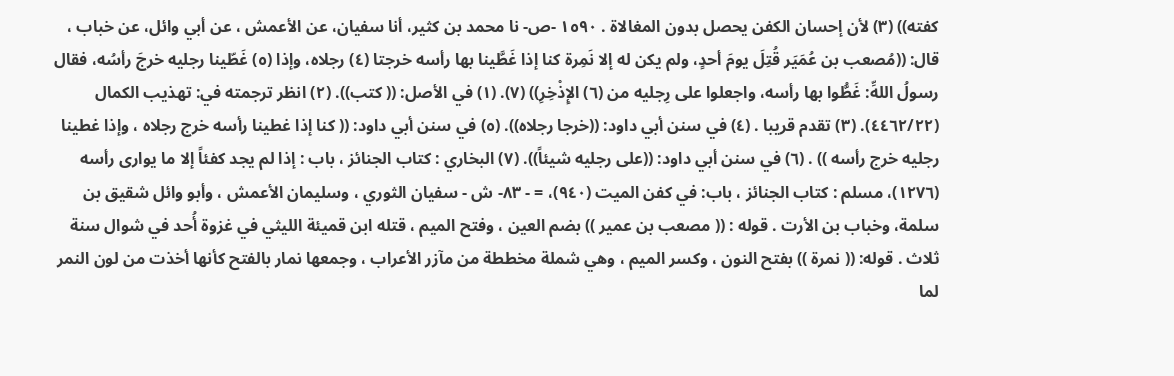كفته)) (٣) لأن إحسان الكفن يحصل بدون المغالاة . ١٥٩٠ -ص- نا محمد بن كثير، أنا سفيان، عن الأعمش ، عن أبي وائل، عن خباب ، قال: ((مُصعب بن عُمَيَر قُتِلَ يومَ أحدٍ، ولم یکن له إلا نَمِرة کنا إذا غَطَّينا بها رأسه خرجتا (٤) رجلاه، وإذا (٥) غَطّينا رجليه خرجَ رأسُه، فقال رسولُ اللهِّ: غَطُّوا بها رأسه، واجعلوا على رِجليه من (٦) الإِذْخِرِ)) (٧). (١) في الأصل: (( كتب)). (٢) انظر ترجمته في: تهذيب الكمال (٤٤٦٢/٢٢). (٣) تقدم قريبا . (٤) في سنن أبي داود: ((خرجا رجلاه)). (٥) في سنن أبي داود: (( كنا إذا غطينا رأسه خرج رجلاه ، وإذا غطينا رجليه خرج رأسه )) . (٦) في سنن أبي داود: ((على رجليه شيئاً)). (٧) البخاري : كتاب الجنائز ، باب : إذا لم يجد كفئاً إلا ما يوارى رأسه (١٢٧٦)، مسلم : كتاب الجنائز ، باب: في كفن الميت (٩٤٠)، = - ٨٣- ش - سفيان الثوري ، وسليمان الأعمش ، وأبو وائل شقيق بن سلمة، وخباب بن الأرت . قوله : (( مصعب بن عمير )) بضم العين ، وفتح الميم ، قتله ابن قميئة الليثي في غزوة أُحد في شوال سنة ثلاث . قوله: (( نمرة )) بفتح النون ، وكسر الميم ، وهي شملة مخططة من مآزر الأعراب ، وجمعها نمار بالفتح كأنها أخذت من لون النمر لما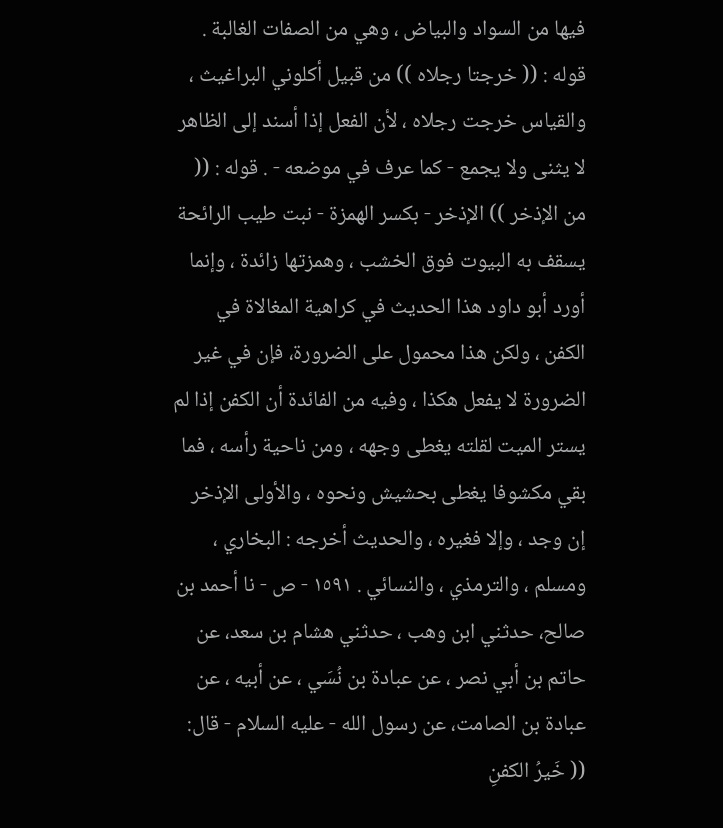فيها من السواد والبياض ، وهي من الصفات الغالبة . قوله : (( خرجتا رجلاه )) من قبيل أكلوني البراغيث ، والقياس خرجت رجلاه ، لأن الفعل إذا أسند إلى الظاهر لا يثنى ولا يجمع - كما عرف في موضعه - . قوله : (( من الإذخر )) الإذخر - بكسر الهمزة - نبت طيب الرائحة يسقف به البيوت فوق الخشب ، وهمزتها زائدة ، وإنما أورد أبو داود هذا الحديث في كراهية المغالاة في الكفن ، ولكن هذا محمول على الضرورة، فإن في غير الضرورة لا يفعل هكذا ، وفيه من الفائدة أن الكفن إذا لم يستر الميت لقلته يغطى وجهه ، ومن ناحية رأسه ، فما بقي مكشوفا يغطى بحشيش ونحوه ، والأولى الإذخر إن وجد ، وإلا فغيره ، والحديث أخرجه : البخاري ، ومسلم ، والترمذي ، والنسائي . ١٥٩١ - ص - نا أحمد بن صالح، حدثني ابن وهب ، حدثني هشام بن سعد، عن حاتم بن أبي نصر ، عن عبادة بن نُسَي ، عن أبيه ، عن عبادة بن الصامت، عن رسول الله - عليه السلام - قال: (( خَيرُ الكفنِ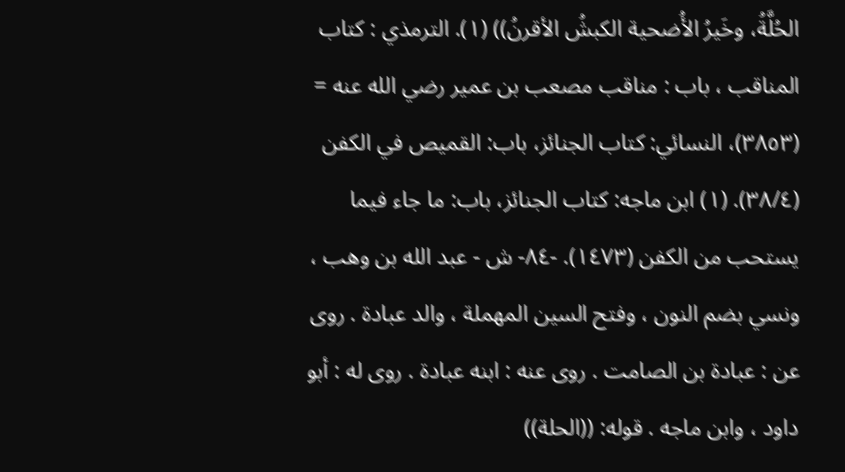الحُلَّةُ، وخَيرُ الأُضحیة الكبشُ الأقرنُ)) (١). الترمذي : كتاب المناقب ، باب : مناقب مصعب بن عمير رضي الله عنه = (٣٨٥٣)، النسائي: كتاب الجنائز، باب: القميص في الكفن (٣٨/٤). (١) ابن ماجه: كتاب الجنائز، باب: ما جاء فيما يستحب من الكفن (١٤٧٣). -٨٤- ش - عبد الله بن وهب ، ونسي بضم النون ، وفتح السين المهملة ، والد عبادة . روى عن : عبادة بن الصامت . روى عنه : ابنه عبادة . روی له : أبو داود ، وابن ماجه . قوله: ((الحلة))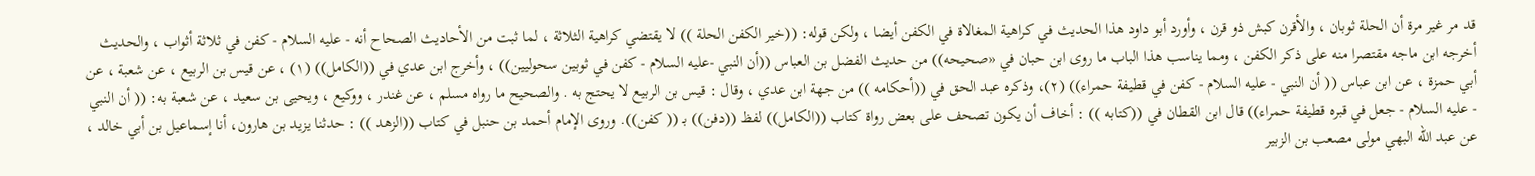قد مر غير مرة أن الحلة ثوبان ، والأقرن كبش ذو قرن ، وأورد أبو داود هذا الحديث في كراهية المغالاة في الكفن أيضا ، ولكن قوله: ((خير الكفن الحلة )) لا يقتضي كراهية الثلاثة ، لما ثبت من الأحاديث الصحاح أنه - عليه السلام - كفن في ثلاثة أثواب ، والحديث أخرجه ابن ماجه مقتصرا منه على ذكر الكفن ، ومما يناسب هذا الباب ما روى ابن حبان في «صحيحه)) من حديث الفضل بن العباس ((أن النبي -عليه السلام - كفن في ثوبين سحوليين)) ، وأخرج ابن عدي في ((الكامل)) (١) ، عن قيس بن الربيع ، عن شعبة ، عن أبي حمزة ، عن ابن عباس (( أن النبي - عليه السلام - كفن في قطيفة حمراء)) (٢)، وذكره عبد الحق في ((أحكامه )) من جهة ابن عدي ، وقال : قيس بن الربيع لا يحتج به . والصحيح ما رواه مسلم ، عن غندر ، ووكيع ، ويحيى بن سعيد ، عن شعبة به: (( أن النبي - عليه السلام - جعل في قبره قطيفة حمراء)) قال ابن القطان في ((كتابه )) : أخاف أن يكون تصحف على بعض رواة كتاب ((الكامل)) لفظ ((دفن)) بـ (( كفن)). وروى الإمام أحمد بن حنبل في كتاب ((الزهد )) : حدثنا يزيد بن هارون، أنا إسماعيل بن أبي خالد ، عن عبد الله البهي مولى مصعب بن الزبير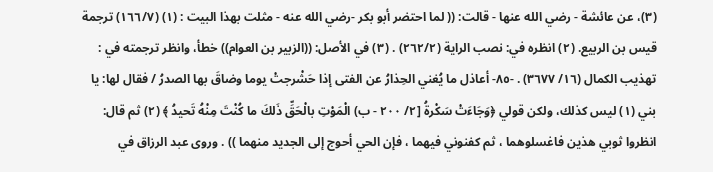(٣)، عن عائشة - رضي الله عنها - قالت: (( لما احتضر أبو بكر -رضي الله عنه - مثلت بهذا البيت : (١) (١٦٦/٧) ترجمة قيس بن الربيع. (٢) انظره في: نصب الراية (٢٦٢/٢) . (٣) في الأصل: ((الزبير بن العوام)) خطأ، وانظر ترجمته في : تهذيب الكمال (١٦/ ٣٦٧٧) . -٨٥- أعاذل ما يُغني الحِذارُ عن الفتى إذا حَشْرجتْ يوما وضاقَ بها الصدرُ / فقال لها: يا بني (١) ليس كذلك، ولكن قولي ﴿وَجَاءَتْ سَكْرةُ [٢/ ٢٠٠ - ب) الْمَوْتِ بالْحَقِّ ذَلكَ ما كُنْتَ مِنْهُ تَحيدُ ﴾ (٢) ثم قال: انظروا ثوبي هذين فاغسلوهما ، ثم كفنوني فيهما ، فإن الحي أحوج إلى الجديد منهما )) . وروى عبد الرزاق في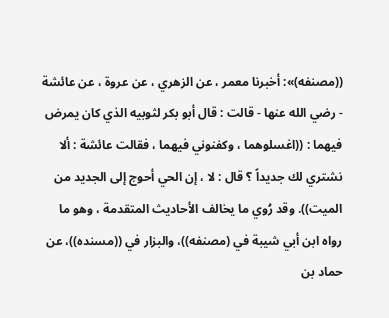((مصنفه)»: أخبرنا معمر ، عن الزهري ، عن عروة ، عن عائشة - رضي الله عنها - قالت : قال أبو بكر لثوبيه الذي كان يمرض فيهما : ((اغسلوهما ، وكفنوني فيهما ، فقالت عائشة : ألا نشتري لك جديداً ؟ قال : لا ، إن الحي أحوج إلى الجديد من الميت)). وقد رُوي ما يخالف الأحاديث المتقدمة ، وهو ما رواه ابن أبي شيبة في (مصنفه))، والبزار في ((مسنده))، عن حماد بن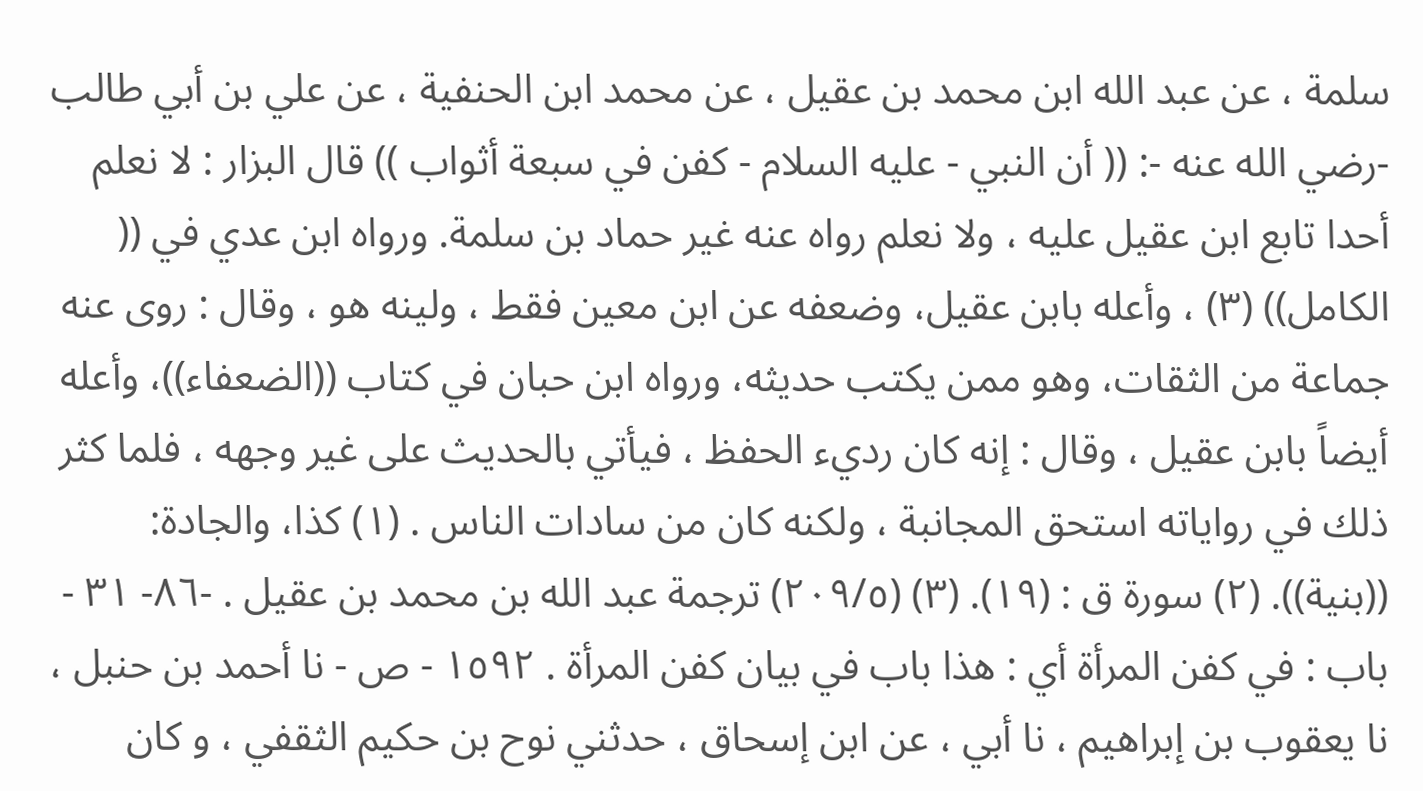سلمة ، عن عبد الله ابن محمد بن عقيل ، عن محمد ابن الحنفية ، عن علي بن أبي طالب -رضي الله عنه -: (( أن النبي - عليه السلام - كفن في سبعة أثواب )) قال البزار : لا نعلم أحدا تابع ابن عقيل عليه ، ولا نعلم رواه عنه غير حماد بن سلمة. ورواه ابن عدي في (( الكامل)) (٣) ، وأعله بابن عقيل، وضعفه عن ابن معين فقط ، ولينه هو ، وقال : روى عنه جماعة من الثقات، وهو ممن يكتب حديثه، ورواه ابن حبان في كتاب ((الضعفاء))، وأعله أيضاً بابن عقيل ، وقال : إنه كان رديء الحفظ ، فيأتي بالحديث على غير وجهه ، فلما كثر ذلك في رواياته استحق المجانبة ، ولكنه كان من سادات الناس . (١) كذا، والجادة: ((بنية)). (٢) سورة ق : (١٩). (٣) (٢٠٩/٥) ترجمة عبد الله بن محمد بن عقيل . -٨٦- ٣١ - باب : في كفن المرأة أي : هذا باب في بيان كفن المرأة . ١٥٩٢ - ص - نا أحمد بن حنبل ، نا يعقوب بن إبراهيم ، نا أبي ، عن ابن إسحاق ، حدثني نوح بن حكيم الثقفي ، و کان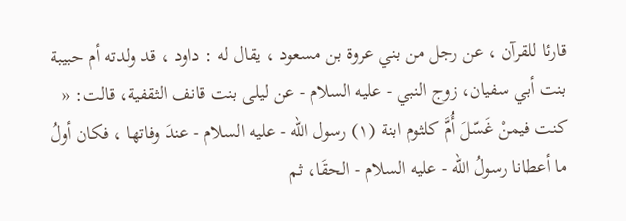قارئا للقرآن ، عن رجل من بني عروة بن مسعود ، يقال له : داود ، قد ولدته أم حبيبة بنت أبي سفيان، زوج النبي - عليه السلام - عن ليلى بنت قانف الثقفية، قالت: « كنت فیمنْ غَسّلَ أُمَّ كلثوم ابنة (١) رسول الله - عليه السلام - عندَ وفاتها ، فكان أولُ ما أعطانا رسولُ الله - عليه السلام - الحقَا، ثم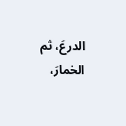الدرعَ، ثم الخمارَ،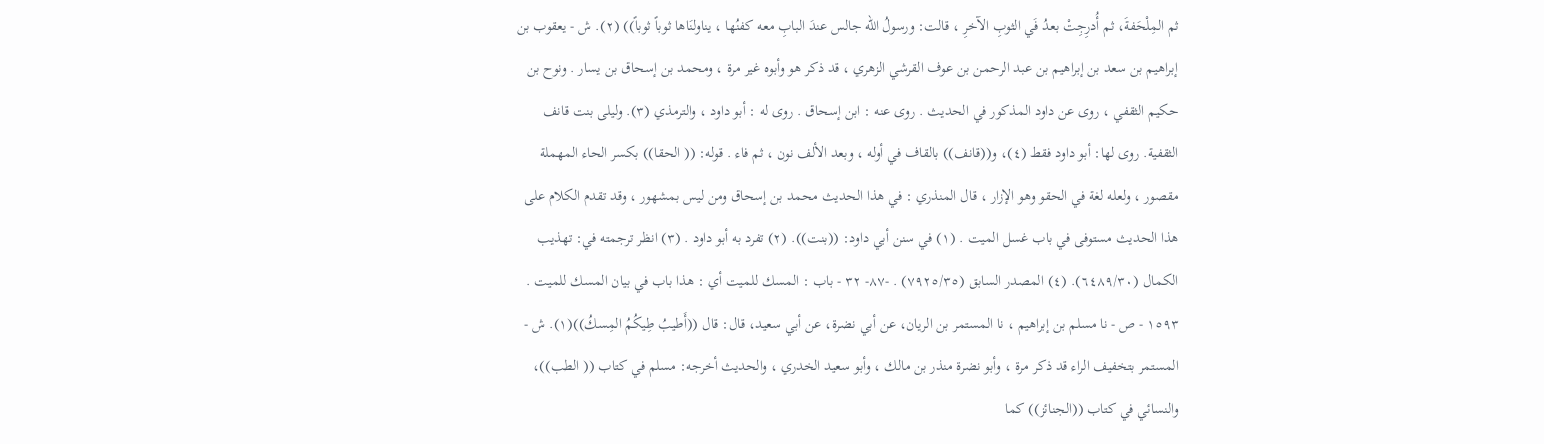ثم المِلْحَفةَ، ثم أُدرِجِتْ بعدُ فَي الثوبِ الآخرِ ، قالت: ورسولُ الله جالس عندَ البابِ معه كفنُها ، يناولنَاها ثوباً ثوباً)) (٢). ش - يعقوب بن إبراهيم بن سعد بن إبراهيم بن عبد الرحمن بن عوف القرشي الزهري ، قد ذكر هو وأبوه غير مرة ، ومحمد بن إسحاق بن يسار . ونوح بن حكيم الثقفي ، روى عن داود المذكور في الحديث . روى عنه : ابن إسحاق . روى له : أبو داود ، والترمذي (٣). وليلى بنت قانف الثقفية. روى لها: أبو داود فقط (٤)، و((قانف)) بالقاف في أوله ، وبعد الألف نون ، ثم فاء . قوله: (( الحقا)) بكسر الحاء المهملة مقصور ، ولعله لغة في الحقو وهو الإزار ، قال المنذري : في هذا الحديث محمد بن إسحاق ومن ليس بمشهور ، وقد تقدم الكلام على هذا الحديث مستوفى في باب غسل الميت . (١) في سنن أبي داود: ((بنت)). (٢) تفرد به أبو داود . (٣) انظر ترجمته في: تهذيب الكمال (٦٤٨٩/٣٠). (٤) المصدر السابق (٧٩٢٥/٣٥) . -٨٧- ٣٢ - باب : المسك للميت أي : هذا باب في بيان المسك للميت . ١٥٩٣ - ص - نا مسلم بن إبراهيم ، نا المستمر بن الريان، عن أبي نضرة، عن أبي سعيد، قال: قال ((أَطيبُ طِيكُمُ المِسكُ))(١). ش - المستمر بتخفيف الراء قد ذكر مرة ، وأبو نضرة منذر بن مالك ، وأبو سعيد الخدري ، والحديث أخرجه: مسلم في كتاب (( الطب))، والنسائي في كتاب ((الجنائز)) كما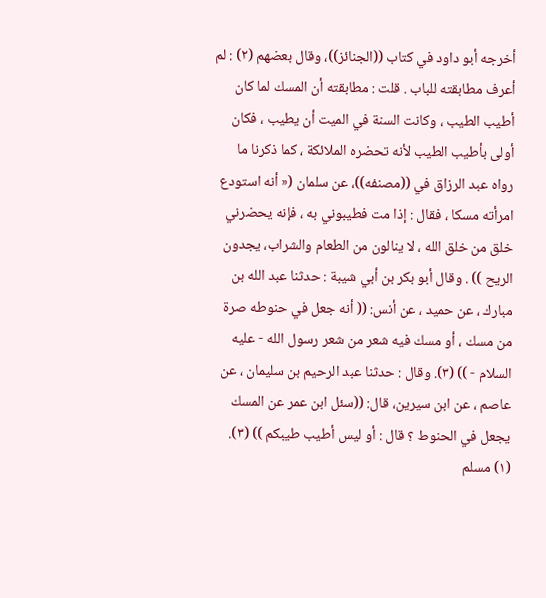أخرجه أبو داود في كتاب ((الجنائز))، وقال بعضهم (٢) : لم أعرف مطابقته للباب . قلت : مطابقته أن المسك لما كان أطيب الطيب ، وكانت السنة في الميت أن يطيب ، فكان أولى بأطيب الطيب لأنه تحضره الملائكة ، كما ذكرنا ما رواه عبد الرزاق في ((مصنفه))، عن سلمان (« أنه استودع امرأته مسكا ، فقال : إذا مت فطيبوني به ، فإنه يحضرني خلق من خلق الله ، لا ينالون من الطعام والشراب، يجدون الريح )) . وقال أبو بكر بن أبي شيبة : حدثنا عبد الله بن مبارك ، عن حميد ، عن أنس: (( أنه جعل في حنوطه صرة من مسك ، أو مسك فيه شعر من شعر رسول الله - عليه السلام - )) (٣). وقال : حدثنا عبد الرحيم بن سليمان ، عن عاصم ، عن ابن سیرین، قال: ((سئل ابن عمر عن المسك يجعل في الحنوط ؟ قال : أو ليس أطيب طيبكم )) (٣). (١) مسلم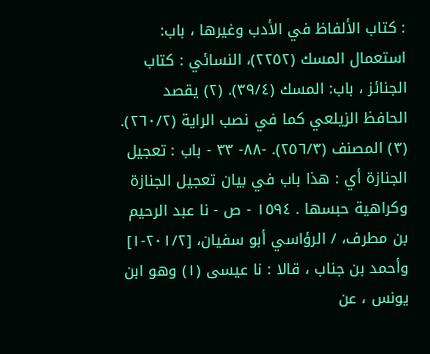: كتاب الألفاظ في الأدب وغيرها ، باب: استعمال المسك (٢٢٥٢)، النسائي : كتاب الجنائز ، باب: المسك (٣٩/٤). (٢) يقصد الحافظ الزيلعي كما في نصب الراية (٢٦٠/٢). (٣) المصنف (٢٥٦/٣). -٨٨- ٣٣ - باب : تعجيل الجنازة أي : هذا باب في بيان تعجيل الجنازة وكراهية حبسها . ١٥٩٤ - ص - نا عبد الرحيم بن مطرف، / الرؤاسي أبو سفيان، [٢٠١/٢-١] وأحمد بن جناب ، قالا : نا عيسى (١) وهو ابن يونس ، عن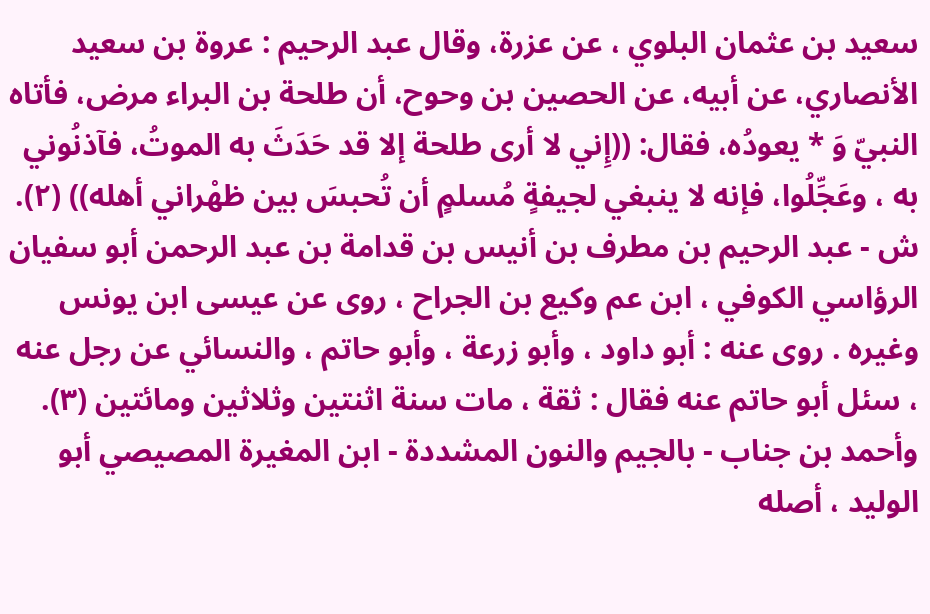سعيد بن عثمان البلوي ، عن عزرة، وقال عبد الرحيم : عروة بن سعيد الأنصاري، عن أبيه، عن الحصين بن وحوح، أن طلحة بن البراء مرض، فأتاه النبيّ وَ * يعودُه، فقال: ((إِني لا أرى طلحة إلا قد حَدَثَ به الموتُ، فآذنُوني به ، وعَجِّلُوا، فإنه لا ينبغي لجيفةٍ مُسلمٍ أن تُحبسَ بين ظهْراني أهله)) (٢). ش - عبد الرحيم بن مطرف بن أنيس بن قدامة بن عبد الرحمن أبو سفيان الرؤاسي الكوفي ، ابن عم وكيع بن الجراح ، روى عن عيسى ابن يونس وغيره . روى عنه : أبو داود ، وأبو زرعة ، وأبو حاتم ، والنسائي عن رجل عنه ، سئل أبو حاتم عنه فقال : ثقة ، مات سنة اثنتين وثلاثين ومائتين (٣). وأحمد بن جناب - بالجيم والنون المشددة - ابن المغيرة المصيصي أبو الوليد ، أصله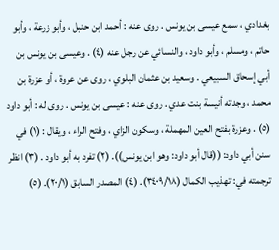بغدادي ، سمع عيسى بن يونس . روى عنه : أحمد ابن حنبل ، وأبو زرعة ، وأبو حاتم ، ومسلم ، وأبو داود ، والنسائي عن رجل عنه (٤) . وعيسى بن يونس بن أبي إسحاق السبيعي . وسعيد بن عثمان البلوي ، روى عن عروة ، أو عزرة بن محمد ، وجدته أنيسة بنت عدي . روى عنه : عيسى بن يونس . روى له : أبو داود (٥) . وعزرة بفتح العين المهملة ، وسكون الزاي ، وفتح الراء ، ويقال : (١) في سنن أبي داود: ((قال أبو داود: وهو ابن يونس)). (٢) تفرد به أبو داود . (٣) انظر ترجمته في: تهذيب الكمال (٣٤٠٩/١٨). (٤) المصدر السابق (٢٠/١). (٥)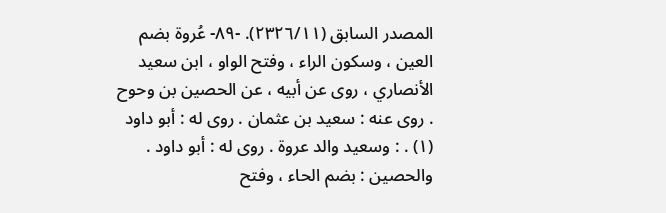المصدر السابق (٢٣٢٦/١١). -٨٩- عُروة بضم العين ، وسكون الراء ، وفتح الواو ، ابن سعيد الأنصاري ، روى عن أبيه ، عن الحصين بن وحوح . روى عنه : سعيد بن عثمان . روی له : أبو داود (١) . : وسعید والد عروة . روی له : أبو داود . والحصين : بضم الحاء ، وفتح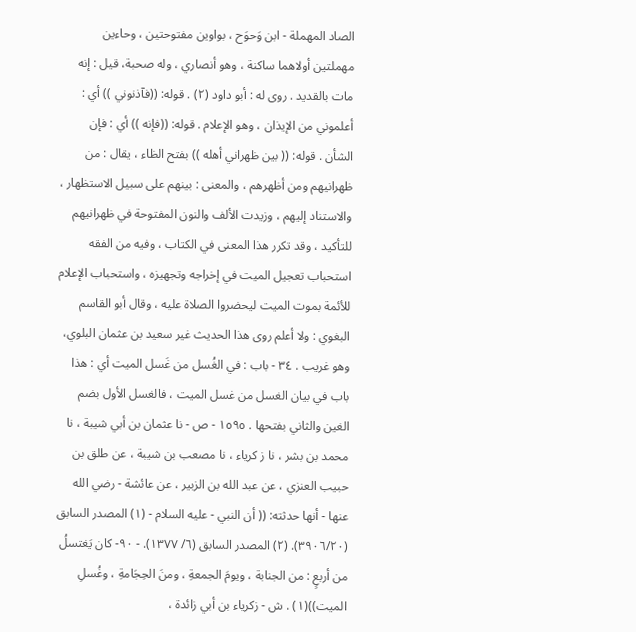الصاد المهملة - ابن وَحوَح ، بواوين مفتوحتين ، وحاءين مهملتين أولاهما ساكنة ، وهو أنصاري ، وله صحبة، قيل : إنه مات بالقدید . روى له : أبو داود (٢) . قوله: ((فآذنوني )) أي : أعلموني من الإيذان ، وهو الإعلام . قوله: ((فإنه )) أي : فإن الشأن . قوله: (( بين ظهراني أهله )) بفتح الظاء ، يقال : من ظهرانيهم ومن أظهرهم ، والمعنى : بينهم على سبيل الاستظهار ، والاستناد إليهم ، وزيدت الألف والنون المفتوحة في ظهرانيهم للتأكيد ، وقد تكرر هذا المعنى في الكتاب ، وفيه من الفقه استحباب تعجيل الميت في إخراجه وتجهيزه ، واستحباب الإعلام للأئمة بموت الميت ليحضروا الصلاة عليه ، وقال أبو القاسم البغوي : ولا أعلم روى هذا الحديث غير سعيد بن عثمان البلوي، وهو غريب . ٣٤ - باب : في الغُسل من غَسل الميت أي : هذا باب في بيان الغسل من غسل الميت ، فالغسل الأول بضم الغين والثاني بفتحها . ١٥٩٥ - ص - نا عثمان بن أبي شيبة ، نا محمد بن بشر ، نا ز کریاء ، نا مصعب بن شيبة ، عن طلق بن حبيب العنزي ، عن عبد الله بن الزبير ، عن عائشة - رضي الله عنها - أنها حدثته: (( أن النبي - عليه السلام - (١) المصدر السابق (٣٩٠٦/٢٠). (٢) المصدر السابق (٦/ ١٣٧٧). - ٩٠- كان يَغتسلُ من أربعٍ : من الجنابة ، ويومَ الجمعةِ ، ومنَ الحِجَامةِ ، وغُسلِ الميت))(١) . ش - زكرياء بن أبي زائدة ،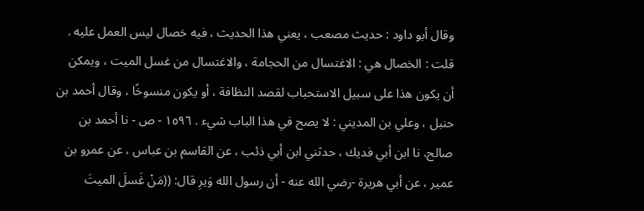وقال أبو داود : حديث مصعب ، يعني هذا الحديث ، فيه خصال ليس العمل عليه . قلت : الخصال هي : الاغتسال من الحجامة ، والاغتسال من غسل الميت ، ويمكن أن يكون هذا على سبيل الاستحباب لقصد النظافة ، أو يكون منسوخًا ، وقال أحمد بن حنبل ، وعلي بن المديني : لا يصح في هذا الباب شيء . ١٥٩٦ - ص - نا أحمد بن صالح، نا ابن أبي فدیك ، حدثني ابن أبي ذئب ، عن القاسم بن عباس ، عن عمرو بن عمير ، عن أبي هريرة -رضي الله عنه - أن رسول الله وَيرِ قال: ((مَنْ غَسلَ الميتَ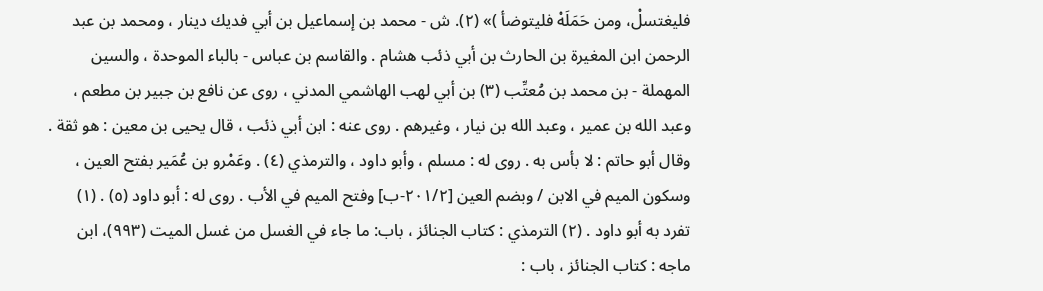فليغتسلْ، ومن حَمَلَهْ فليتوضأ )» (٢). ش - محمد بن إسماعيل بن أبي فدیك دينار ، ومحمد بن عبد الرحمن ابن المغيرة بن الحارث بن أبي ذئب هشام . والقاسم بن عباس - بالباء الموحدة ، والسين المهملة - بن محمد بن مُعتِّب (٣) بن أبي لهب الهاشمي المدني ، روى عن نافع بن جبير بن مطعم ، وعبد الله بن عمير ، وعبد الله بن نيار ، وغيرهم . روى عنه : ابن أبي ذئب ، قال يحيى بن معين : هو ثقة . وقال أبو حاتم : لا بأس به . روى له : مسلم ، وأبو داود ، والترمذي (٤) . وعَمْرو بن عُمَير بفتح العين ، وسكون الميم في الابن / وبضم العين [٢٠١/٢-ب] وفتح الميم في الأب . روى له : أبو داود (٥) . (١) تفرد به أبو داود . (٢) الترمذي : كتاب الجنائز ، باب: ما جاء في الغسل من غسل الميت (٩٩٣)، ابن ماجه : كتاب الجنائز ، باب :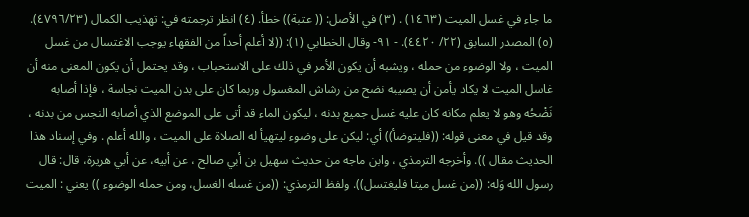ما جاء في غسل الميت (١٤٦٣) . (٣) في الأصل: (( عتبة)) خطأ. (٤) انظر ترجمته في: تهذيب الكمال (٤٧٩٦/٢٣). (٥) المصدر السابق (٢٢/ ٤٤٢٠). - ٩١- وقال الخطابي (١): ((لا أعلم أحداً من الفقهاء يوجب الاغتسال من غسل الميت ، ولا الوضوء من حمله ، ويشبه أن يكون الأمر في ذلك على الاستحباب ، وقد يحتمل أن يكون المعنى منه أن غاسل الميت لا يكاد يأمن أن يصيبه نضح من رشاش المغسول وربما كان على بدن الميت نجاسة ، فإذا أصابه نَضْحُه وهو لا يعلم مكانه کان علیه غسل جميع بدنه ، ليكون الماء قد أتى على الموضع الذي أصابه النجس من بدنه ، وقد قيل في معنى قوله: ((فليتوضأ)) أي: ليكن على وضوء ليتهيأ له الصلاة على الميت ، والله أعلم . وفي إسناد هذا الحديث مقال )). وأخرجه الترمذي ، وابن ماجه من حديث سهيل بن أبي صالح ، عن أبيه، عن أبي هريرة، قال: قال رسول الله وَله: ((من غسل ميتا فليغتسل)). ولفظ الترمذي: ((من غسله الغسل، ومن حمله الوضوء )) يعني : الميت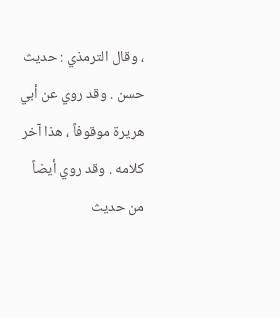، وقال الترمذي : حديث حسن . وقد روي عن أبي هريرة موقوفاً ، هذا آخر كلامه . وقد روي أيضاً من حديث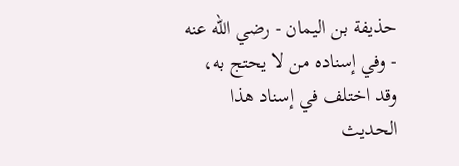حذيفة بن اليمان - رضي الله عنه - وفي إسناده من لا يحتج به، وقد اختلف في إسناد هذا الحديث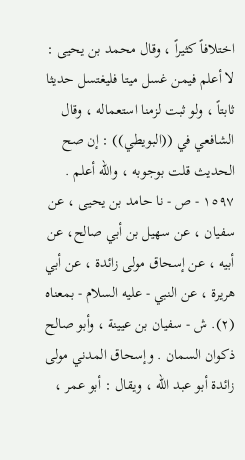اختلافاً كثيراً ، وقال محمد بن يحيى : لا أعلم فيمن غسل ميتا فليغتسل حديثا ثابتاً ، ولو ثبت لزمنا استعماله ، وقال الشافعي في ((البويطي)) : إن صح الحديث قلت بوجوبه ، والله أعلم . ١٥٩٧ - ص - نا حامد بن يحيى ، عن سفيان ، عن سهيل بن أبي صالح، عن أبيه ، عن إسحاق مولى زائدة ، عن أبي هريرة ، عن النبي - عليه السلام - بمعناه (٢). ش - سفيان بن عيينة ، وأبو صالح ذكوان السمان . وإسحاق المدني مولى زائدة أبو عبد الله ، ويقال : أبو عمر ،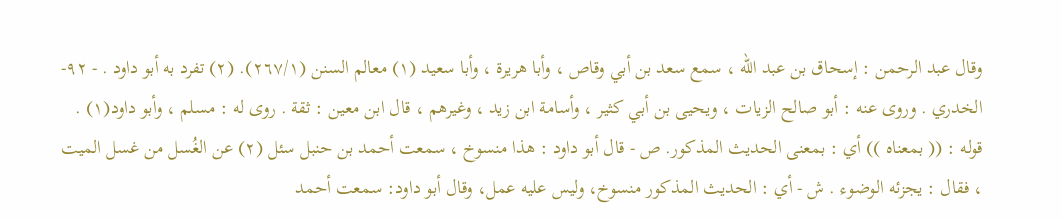وقال عبد الرحمن : إسحاق بن عبد الله ، سمع سعد بن أبي وقاص ، وأبا هريرة ، وأبا سعيد (١) معالم السنن (٢٦٧/١). (٢) تفرد به أبو داود . - ٩٢- الخدري . وروى عنه : أبو صالح الزيات ، ويحيى بن أبي كثير ، وأسامة ابن زيد ، وغيرهم ، قال ابن معين : ثقة . روى له : مسلم ، وأبو داود(١) . قوله : (( بمعناه )) أي : بمعنى الحديث المذكور. ص - قال أبو داود : هذا منسوخ ، سمعت أحمد بن حنبل سئل (٢) عن الغُسل من غسل الميت ، فقال : يجزئه الوضوء . ش - أي : الحديث المذکور منسوخ، ولیس علیه عمل، وقال أبو داود: سمعت أحمد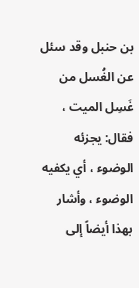بن حنبل وقد سئل عن الغُسل من غَسِل الميت ، فقال: يجزئه الوضوء ، أي يكفيه الوضوء ، وأشار بهذا أيضاً إلى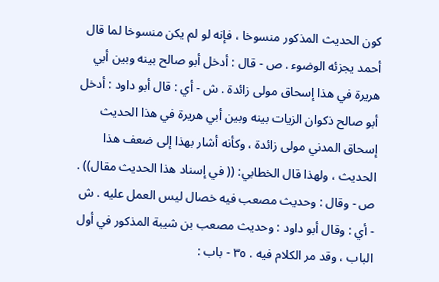كون الحديث المذكور منسوخا ، فإنه لو لم يكن منسوخا لما قال أحمد يجزئه الوضوء . ص - قال : أدخل أبو صالح بينه وبين أبي هريرة في هذا إسحاق مولى زائدة . ش - أي : قال أبو داود : أدخل أبو صالح ذكوان الزيات بينه وبين أبي هريرة في هذا الحديث إسحاق المدني مولى زائدة ، وكأنه أشار بهذا إلى ضعف هذا الحديث ، ولهذا قال الخطابي: (( في إسناد هذا الحديث مقال)) . ص - وقال : وحديث مصعب فيه خصال ليس العمل عليه . ش - أي : وقال أبو داود : وحديث مصعب بن شيبة المذكور في أول الباب ، وقد مر الكلام فيه . ٣٥ - باب :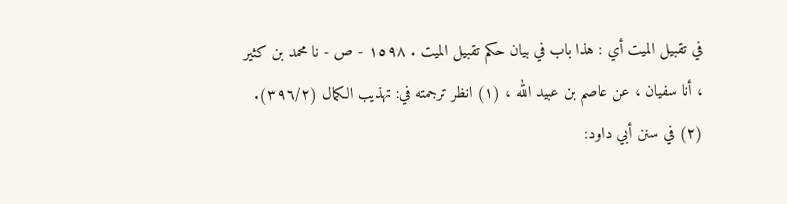في تقبيل الميت أي : هذا باب في بيان حكم تقبيل الميت . ١٥٩٨ - ص - نا محمد بن کثیر ، أنا سفیان ، عن عاصم بن عبيد الله ، (١) انظر ترجمته في: تهذيب الكمال (٣٩٦/٢). (٢) في سنن أبي داود: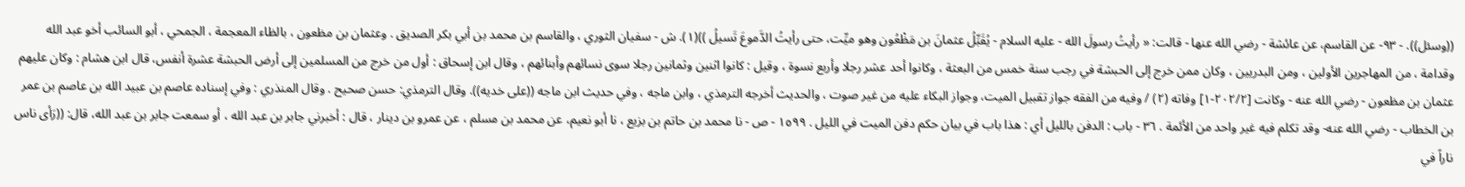((وسئل)). - ٩٣- عن القاسم، عن عائشة - رضي الله عنها - قالت: « رأيتُ رسولَ الله - عليه السلام - يُقَبِّلُ عثمانَ بن مَظْعُون وهو ميِّت، حتى رأيتُ الدَّموعَ تَسيلُ ))(١). ش - سفيان الثوري ، والقاسم بن محمد بن أبي بكر الصديق . وعثمان بن مظعون ، بالظاء المعجمة ، الجمحي ، أبو السائب أخو عبد الله وقدامة ، من المهاجرين الأولين ، ومن البدريين ، وكان ممن خرج إلى الحبشة في رجب سنة خمس من البعثة ، وكانوا أحد عشر رجلا وأربع نسوة ، وقيل : كانوا اثنين وثمانين رجلا سوى نسائهم وأبنائهم ، وقال ابن إسحاق : أول من خرج من المسلمين إلى أرض الحبشة عشرة أنفس، قال ابن هشام : وكان عليهم عثمان بن مظعون - رضي الله عنه - وكانت [٢٠٢/٢-١] وفاته (٢) / وفيه من الفقه جواز تقبيل الميت، وجواز البكاء عليه من غير صوت ، والحديث أخرجه الترمذي ، وابن ماجه ، وفي حديث ابن ماجه ((على خديه)). وقال الترمذي: حسن صحيح . وقال المنذري : وفي إسناده عاصم بن عبيد الله بن عاصم بن عمر بن الخطاب - رضي الله عنه- وقد تكلم فيه غير واحد من الأئمة . ٣٦ - باب : الدفن بالليل أي : هذا باب في بيان حكم دفن الميت في الليل . ١٥٩٩ - ص - نا محمد بن حاتم بن بزیع ، نا أبو نعيم، عن محمد بن مسلم ، عن عمرو بن دينار ، قال : أخبرني جابر بن عبد الله ، أو سمعت جابر بن عبد الله، قال: ((رَأى ناس ناراً في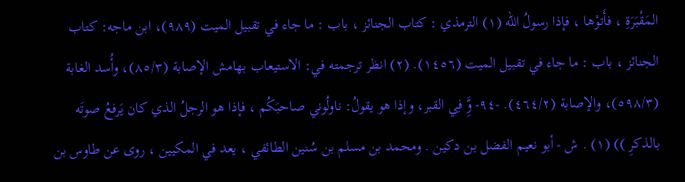المَقْبَرَةِ ، فأَتوْها ، فإذا رسولُ الله (١) الترمذي : كتاب الجنائز ، باب : ما جاء في تقبيل الميت (٩٨٩)، ابن ماجه: كتاب الجنائز ، باب : ما جاء في تقبيل الميت (١٤٥٦). (٢) انظر ترجمته في: الاستيعاب بهامش الإصابة (٨٥/٣)، وأُسد الغابة (٥٩٨/٣)، والإصابة (٤٦٤/٢). -٩٤- وَِّ فِي القبر، وإذا هو يقولُ: ناولُوني صاحبَكُم ، فإذا هو الرجلُ الذي كان يَرفعُ صوتَه بالذكرِ )) (١) . ش - أبو نعيم الفضل بن دكين . ومحمد بن مسلم بن سُنين الطائفي ، يعد في المكيين ، روى عن طاوس بن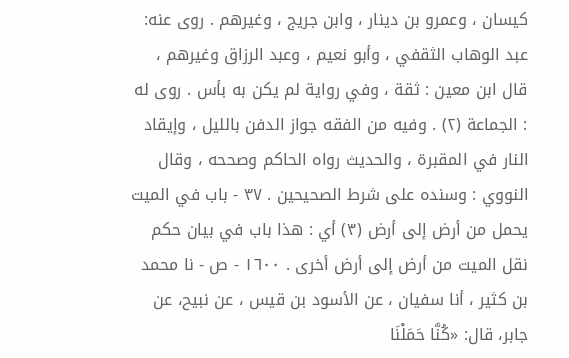كيسان ، وعمرو بن دينار ، وابن جريج ، وغيرهم . روى عنه: عبد الوهاب الثقفي ، وأبو نعيم ، وعبد الرزاق وغيرهم ، قال ابن معين : ثقة ، وفي رواية لم يكن به بأس . روى له : الجماعة (٢) . وفيه من الفقه جواز الدفن بالليل ، وإيقاد النار في المقبرة ، والحديث رواه الحاكم وصححه ، وقال النووي : وسنده على شرط الصحيحين . ٣٧ - باب في الميت يحمل من أرض إلى أرض (٣) أي : هذا باب في بيان حكم نقل الميت من أرض إلى أرض أخرى . ١٦٠٠ - ص - نا محمد بن کثیر ، أنا سفیان ، عن الأسود بن قیس ، عن نبيح، عن جابر، قال: «كُنَّا حَمَلْنَا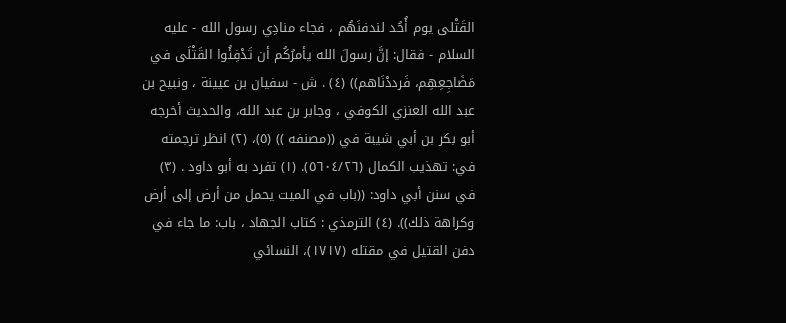القَتْلى يوم أُحُد لندفنَهُم ، فجاء منادِي رسول الله - عليه السلام - فقال: إنَّ رسولَ الله يأمرُكُم أن تَدْفِئُوا القَتْلَى في مَضَاجِعِهِم، فَرددْنَاهم)) (٤) . ش - سفيان بن عيينة ، ونبيح بن عبد الله العنزي الكوفي ، وجابر بن عبد الله، والحديث أخرجه أبو بكر بن أبي شيبة في ((مصنفه )) (٥)، (٢) انظر ترجمته في: تهذيب الكمال (٥٦٠٤/٢٦). (١) تفرد به أبو داود . (٣) في سنن أبي داود: ((باب في الميت يحمل من أرض إلى أرض وكراهة ذلك)). (٤) الترمذي : كتاب الجهاد ، باب: ما جاء في دفن القتيل في مقتله (١٧١٧)، النسائي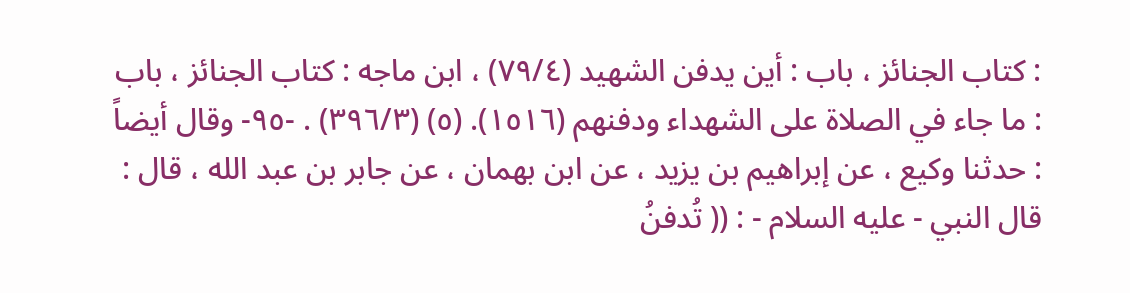: كتاب الجنائز ، باب : أين يدفن الشهيد (٧٩/٤) ، ابن ماجه : كتاب الجنائز ، باب : ما جاء في الصلاة على الشهداء ودفنهم (١٥١٦). (٥) (٣٩٦/٣) . -٩٥- وقال أيضاً : حدثنا وكيع ، عن إبراهيم بن يزيد ، عن ابن بهمان ، عن جابر بن عبد الله ، قال : قال النبي - عليه السلام - : (( تُدفنُ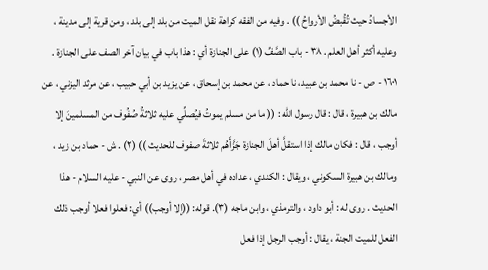الأجسادُ حيث تُقُبضُ الأرواحُ )) . وفيه من الفقه كراهة نقل الميت من بلد إلى بلد ، ومن قرية إلى مدينة ، وعليه أكثر أهل العلم . ٣٨ - باب الصَّفِّ (١) على الجنازة أي : هذا باب في بيان آخر الصف على الجنازة . ١٦٠١ - ص - نا محمد بن عبيد، نا حماد ، عن محمد بن إسحاق ، عن یزید بن أبي حبیب ، عن مرثد الیزني ، عن مالك بن هبيرة ، قال : قال رسول الله : (( ما من مسلم يموتُ فيُصلِّي عليه ثلاثةُ صُفُوف من المسلمينَ إلا أوجب ، قال : فكان مالك إذا استقلَّ أهلَ الجنازة جَزَّأَهُم ثلاثةَ صفوف للحديث )) (٢) . ش - حماد بن زيد ، ومالك بن هبيرة السكوني ، ويقال : الكندي ، عداده في أهل مصر ، روى عن النبي - عليه السلام - هذا الحديث . روى له : أبو داود ، والترمذي ، وابن ماجه (٣). قوله: ((إلا أوجب)) أي: فعلوا فعلا أوجب ذلك الفعل للميت الجنة ، يقال : أوجب الرجل إذا فعل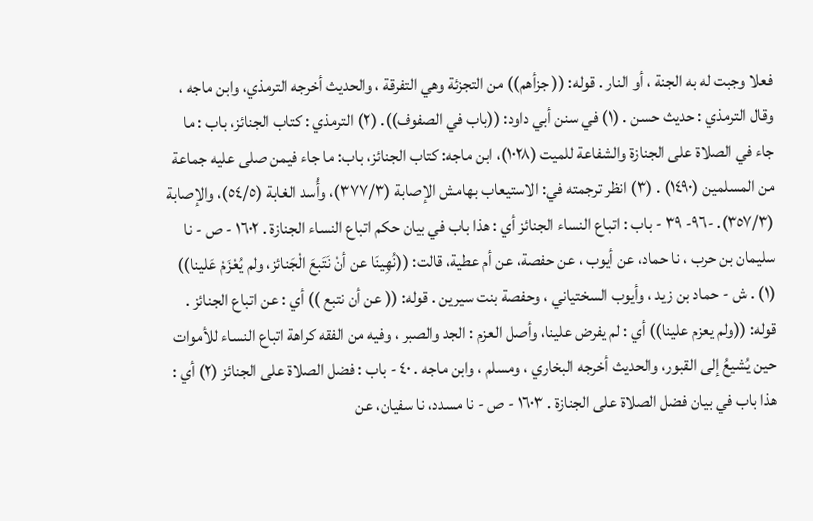فعلا وجبت له به الجنة ، أو النار . قوله: (( جزأهم)) من التجزئة وهي التفرقة ، والحديث أخرجه الترمذي، وابن ماجه ، وقال الترمذي : حديث حسن . (١) في سنن أبي داود: ((باب في الصفوف)). (٢) الترمذي : كتاب الجنائز، باب : ما جاء في الصلاة على الجنازة والشفاعة للميت (١٠٢٨)، ابن ماجه: كتاب الجنائز، باب: ما جاء فيمن صلى عليه جماعة من المسلمين (١٤٩٠) . (٣) انظر ترجمته في: الاستيعاب بهامش الإصابة (٣٧٧/٣)، وأُسد الغابة (٥٤/٥)، والإصابة (٣٥٧/٣). -٩٦- ٣٩ - باب : اتباع النساء الجنائز أي : هذا باب في بيان حكم اتباع النساء الجنازة . ١٦٠٢ - ص - نا سليمان بن حرب ، نا حماد، عن أيوب ، عن حفصة، عن أم عطية، قالت: ((نُهِينَا عن أنْ نَتَبعَ الْجَنائز، ولم يُعْزَمْ عَلينا)) (١) . ش - حماد بن زيد ، وأيوب السختياني ، وحفصة بنت سيرين . قوله: (( عن أن نتبع )) أي : عن اتباع الجنائز . قوله: ((ولم يعزم علينا)) أي : لم يفرض علينا، وأصل العزم : الجد والصبر ، وفيه من الفقه كراهة اتباع النساء للأموات حين يُشيعُ إلى القبور، والحديث أخرجه البخاري ، ومسلم ، وابن ماجه . ٤٠ - باب : فضل الصلاة على الجنائز (٢) أي : هذا باب في بيان فضل الصلاة على الجنازة . ١٦٠٣ - ص - نا مسدد، نا سفيان، عن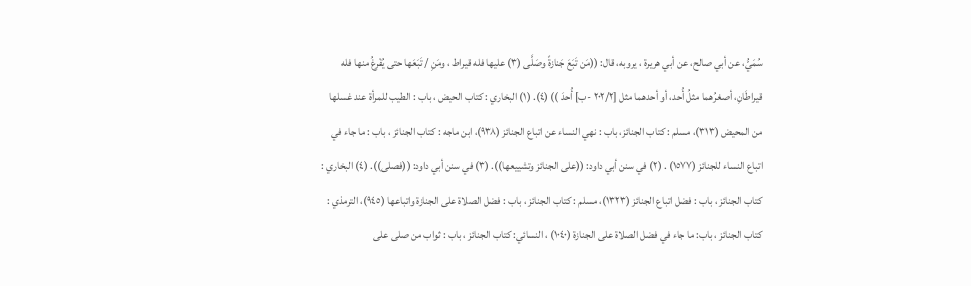سُمَيُّ، عن أبي صالح، عن أبي هريرة ، يروبه، قال: ((مَن تَبَعَ جَنازةً وصَلَّى (٣) عليها فله قيراط ، ومَنِ / تَبَعَها حتى يُفْرغُ منها فله قيراطَانِ، أصغرُهما مثلُ أُحد، أو أحدهما مثل [٢٠٢/٢ -ب] أُحدَ )) (٤). (١) البخاري : كتاب الحيض ، باب : الطيب للمرأة عند غسلها من المحيض (٣١٣)، مسلم : كتاب الجنائز، باب : نهي النساء عن اتباع الجنائز (٩٣٨)، ابن ماجه : كتاب الجنائز ، باب : ما جاء في اتباع النساء للجنائز (١٥٧٧) . (٢) في سنن أبي داود: ((على الجنائز وتشييعها)). (٣) في سنن أبي داود: ((فصلى)). (٤) البخاري : كتاب الجنائز ، باب : فضل اتباع الجنائز (١٣٢٣)، مسلم : كتاب الجنائز ، باب : فضل الصلاة على الجنازة واتباعها (٩٤٥)، الترمذي : كتاب الجنائز ، باب: ما جاء في فضل الصلاة على الجنازة (١٠٤٠) ، النسائي: كتاب الجنائز ، باب : ثواب من صلى على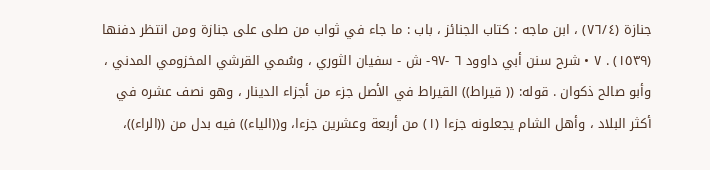جنازة (٧٦/٤) ، ابن ماجه : كتاب الجنائز ، باب : ما جاء في ثواب من صلى على جنازة ومن انتظر دفنها (١٥٣٩) . ٧ • شرح سنن أبي داوود ٦ -٩٧- ش - سفيان الثوري ، وسُمي القرشي المخزومي المدني ، وأبو صالح ذكوان . قوله: (( قيراط)) القيراط في الأصل جزء من أجزاء الدينار ، وهو نصف عشره في أكثر البلاد ، وأهل الشام يجعلونه جزءا (١) من أربعة وعشرين جزءا، و((الياء)) فيه بدل من ((الراء))،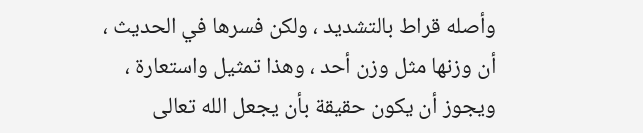وأصله قراط بالتشديد ، ولكن فسرها في الحديث ، أن وزنها مثل وزن أحد ، وهذا تمثيل واستعارة ، ويجوز أن يكون حقيقة بأن يجعل الله تعالى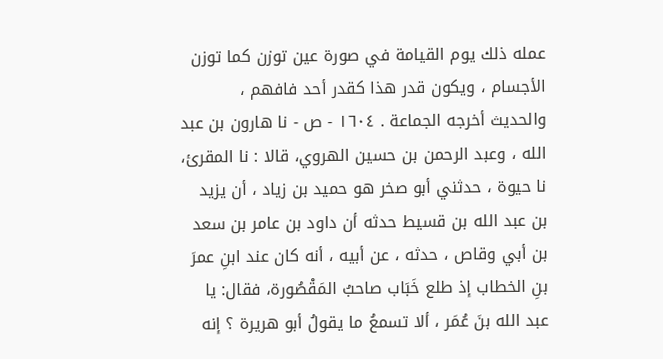عمله ذلك يوم القيامة في صورة عين توزن كما توزن الأجسام ، ويكون قدر هذا كقدر أحد فافهم ، والحديث أخرجه الجماعة . ١٦٠٤ - ص - نا هارون بن عبد الله ، وعبد الرحمن بن حسين الهروي، قالا : نا المقرئ، نا حيوة ، حدثني أبو صخر هو حميد بن زیاد ، أن یزید بن عبد الله بن قسيط حدثه أن داود بن عامر بن سعد بن أبي وقاص ، حدثه ، عن أبيه ، أنه كان عند ابنِ عمرَ بنِ الخطاب إذ طلع خَبَاب صاحبُ المَقْصُورة، فقال: يا عبد الله بنَ عُمَر ، ألا تسمعُ ما يقولُ أبو هريرة ؟ إنه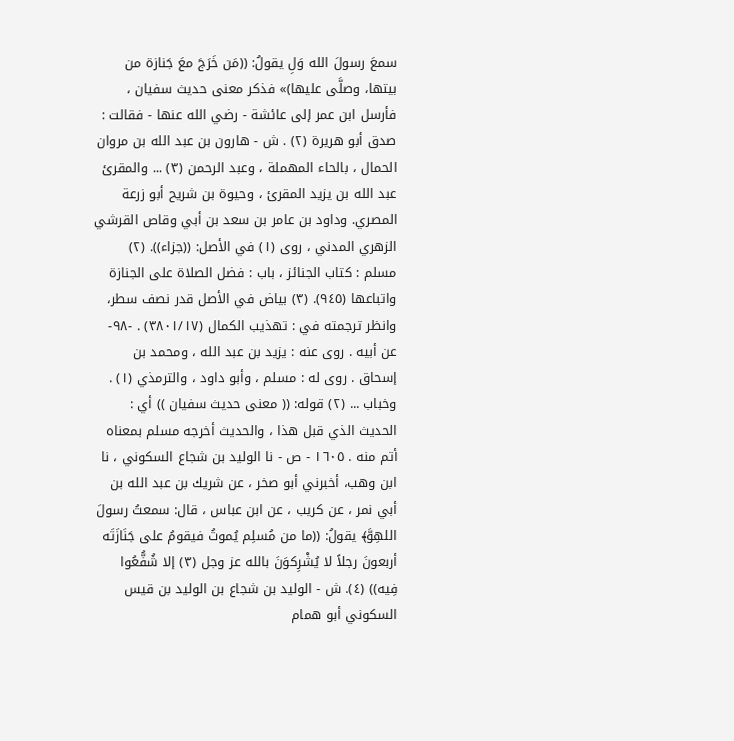سمعَ رسولَ الله وَلِ يقولُ: ((مَن خَرَجَ معَ جَنازة من بيتها، وصلَّى عليها)» فذكر معنى حديث سفيان ، فأرسل ابن عمر إلى عائشة - رضي الله عنها - فقالت : صدق أبو هريرة (٢) . ش - هارون بن عبد الله بن مروان الحمال ، بالحاء المهملة ، وعبد الرحمن (٣) ... والمقرئ عبد الله بن يزيد المقرئ ، وحيوة بن شريح أبو زرعة المصري. وداود بن عامر بن سعد بن أبي وقاص القرشي الزهري المدني ، روی (١) في الأصل: ((جزاء)). (٢) مسلم : كتاب الجنائز ، باب : فضل الصلاة على الجنازة واتباعها (٩٤٥). (٣) بياض في الأصل قدر نصف سطر، وانظر ترجمته في : تهذيب الكمال (٣٨٠١/١٧) . -٩٨- عن أبيه . روى عنه : يزيد بن عبد الله ، ومحمد بن إسحاق . روى له : مسلم ، وأبو داود ، والترمذي (١) . وخباب ... (٢) قوله: (( معنى حديث سفيان )) أي : الحديث الذي قبل هذا ، والحديث أخرجه مسلم بمعناه أتم منه . ١٦٠٥ - ص - نا الوليد بن شجاع السكوني ، نا ابن وهب، أخبرني أبو صخر ، عن شريك بن عبد الله بن أبي نمر ، عن كريب ، عن ابن عباس ، قال: سمعتُ رسولَ اللهِوَّ﴾ يقولُ: ((ما من مُسلِم يُموتُ فيقومُ على جَنَازَتَه أربعونَ رجلاً لا يُشْرِكوَنَ بالله عز وجل (٣) إلا شُفُّعُوا فِيه)) (٤). ش - الوليد بن شجاع بن الوليد بن قيس السكوني أبو همام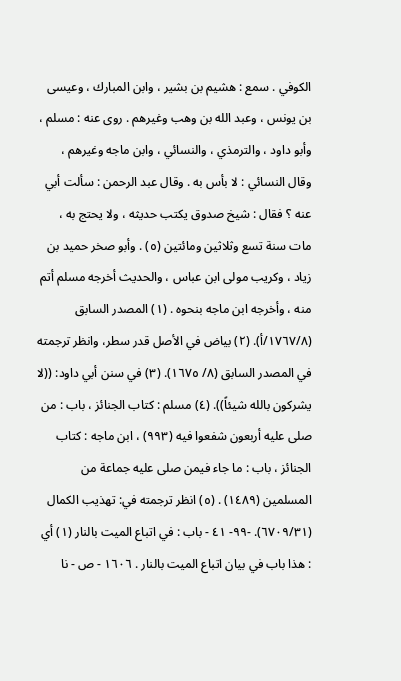الكوفي . سمع : هشيم بن بشير ، وابن المبارك ، وعيسى بن يونس ، وعبد الله بن وهب وغيرهم . روى عنه : مسلم ، وأبو داود ، والترمذي ، والنسائي ، وابن ماجه وغيرهم ، وقال النسائي : لا بأس به . وقال عبد الرحمن : سألت أبي عنه ؟ فقال : شيخ صدوق يكتب حديثه ، ولا يحتج به ، مات سنة تسع وثلاثين ومائتين (٥) . وأبو صخر حميد بن زياد ، وكريب مولى ابن عباس ، والحديث أخرجه مسلم أتم منه ، وأخرجه ابن ماجه بنحوه . (١) المصدر السابق (١٧٦٧/٨/أ). (٢) بياض في الأصل قدر سطر، وانظر ترجمته في المصدر السابق (٨/ ١٦٧٥). (٣) في سنن أبي داود: ((لا يشركون بالله شيئاً)). (٤) مسلم : كتاب الجنائز ، باب : من صلى عليه أربعون شفعوا فيه (٩٩٣) ، ابن ماجه : كتاب الجنائز ، باب : ما جاء فيمن صلى عليه جماعة من المسلمين (١٤٨٩) . (٥) انظر ترجمته في: تهذيب الكمال (٦٧٠٩/٣١). -٩٩- ٤١ - باب : في اتباع الميت بالنار (١) أي : هذا باب في بيان اتباع الميت بالنار . ١٦٠٦ - ص - نا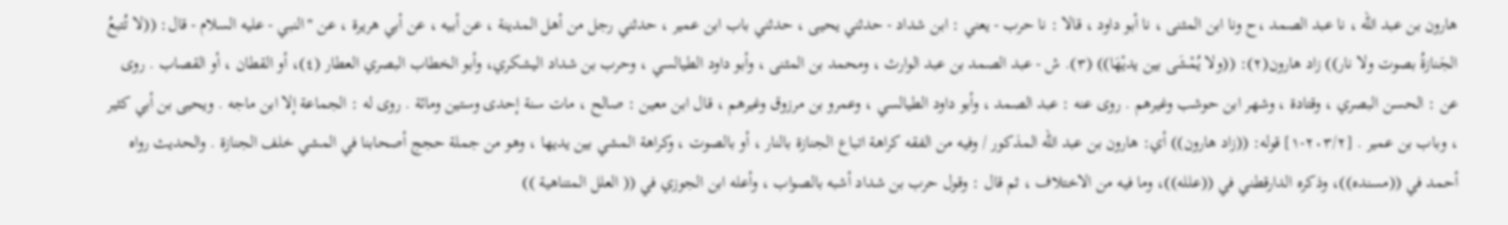هارون بن عبد الله ، نا عبد الصمد ،ح ونا ابن المثنی ، نا أبو داود ، قالا : نا حرب - يعني : ابن شداد - حدثني یحیی ، حدثني باب ابن عمير ، حدثني رجل من أهل المدينة ، عن أبيه ، عن أبي هريرة ، عن "النبي - عليه السلام - قال: ((لا تُتبعُ الجَنازةُ بصوت ولا نار)) زاد هارون(٢): ((ولا يُمْشَى بين يديْهَا)) (٣). ش - عبد الصمد بن عبد الوارث ، ومحمد بن المثنى ، وأبو داود الطيالسي ، وحرب بن شداد اليشكري، وأبو الخطاب البصري العطار (٤)، أو القطان ، أو القصاب . روى عن : الحسن البصري ، وقتادة ، وشهر ابن حوشب وغيرهم . روى عنه : عبد الصمد ، وأبو داود الطيالسي ، وعمرو بن مرزوق وغيرهم ، قال ابن معين : صالح ، مات سنة إحدى وستين ومائة . روى له : الجماعة إلا ابن ماجه . ويحيى بن أبي كثير ، وباب بن عمير . [٢٠٣/٢-١] قوله: ((زاد هارون)) أي: هارون بن عبد الله المذكور / وفيه من الفقه كراهة اتباع الجنازة بالنار ، أو بالصوت ، وكراهة المشي بين يديها ، وهو من جملة حجج أصحابنا في المشي خلف الجنازة . والحديث رواه أحمد في ((مسنده))، وذكره الدارقطني في ((علله))، وما فيه من الاختلاف ، ثم قال : وقول حرب بن شداد أشبه بالصواب ، وأعله ابن الجوزي في (( العلل المتناهية ))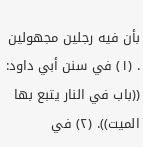بأن فيه رجلين مجهولين . (١) في سنن أبي داود: ((باب في النار يتبع بها الميت)). (٢) في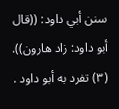سنن أبي داود: ((قال أبو داود: زاد هارون)). (٣) تفرد به أبو داود .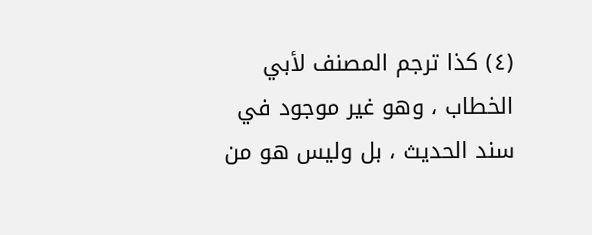(٤) كذا ترجم المصنف لأبي الخطاب ، وهو غير موجود في سند الحديث ، بل وليس هو من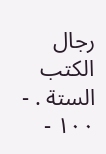رجال الكتب الستة . - ١٠٠ -